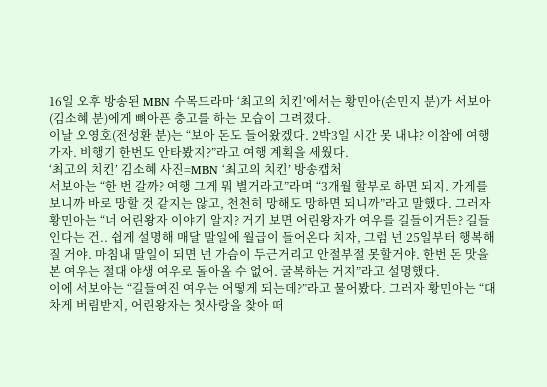16일 오후 방송된 MBN 수목드라마 ‘최고의 치킨’에서는 황민아(손민지 분)가 서보아(김소혜 분)에게 뼈아픈 충고를 하는 모습이 그려졌다.
이날 오영호(전성환 분)는 “보아 돈도 들어왔겠다. 2박3일 시간 못 내냐? 이참에 여행가자. 비행기 한번도 안타봤지?”라고 여행 계획을 세웠다.
‘최고의 치킨’ 김소혜 사진=MBN ‘최고의 치킨’ 방송캡처
서보아는 “한 번 갈까? 여행 그게 뭐 별거라고”라며 “3개월 할부로 하면 되지. 가게를 보니까 바로 망할 것 같지는 않고, 천천히 망해도 망하면 되니까”라고 말했다. 그러자 황민아는 “너 어린왕자 이야기 알지? 거기 보면 어린왕자가 여우를 길들이거든? 길들인다는 건.. 쉽게 설명해 매달 말일에 월급이 들어온다 치자, 그럼 넌 25일부터 행복해질 거야. 마침내 말일이 되면 넌 가슴이 두근거리고 안절부절 못할거야. 한번 돈 맛을 본 여우는 절대 야생 여우로 돌아올 수 없어. 굴복하는 거지”라고 설명했다.
이에 서보아는 “길들여진 여우는 어떻게 되는데?”라고 물어봤다. 그러자 황민아는 “대차게 버림받지, 어린왕자는 첫사랑을 찾아 떠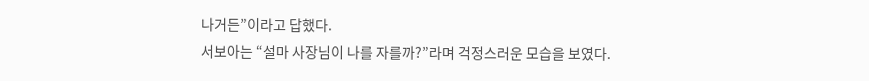나거든”이라고 답했다.
서보아는 “설마 사장님이 나를 자를까?”라며 걱정스러운 모습을 보였다.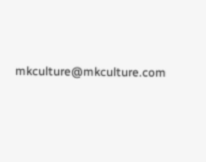mkculture@mkculture.com